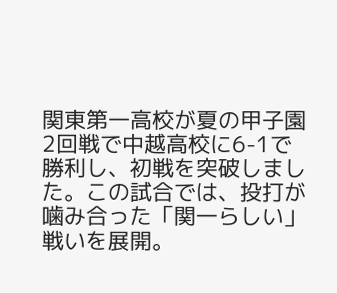関東第一高校が夏の甲子園2回戦で中越高校に6-1で勝利し、初戦を突破しました。この試合では、投打が噛み合った「関一らしい」戦いを展開。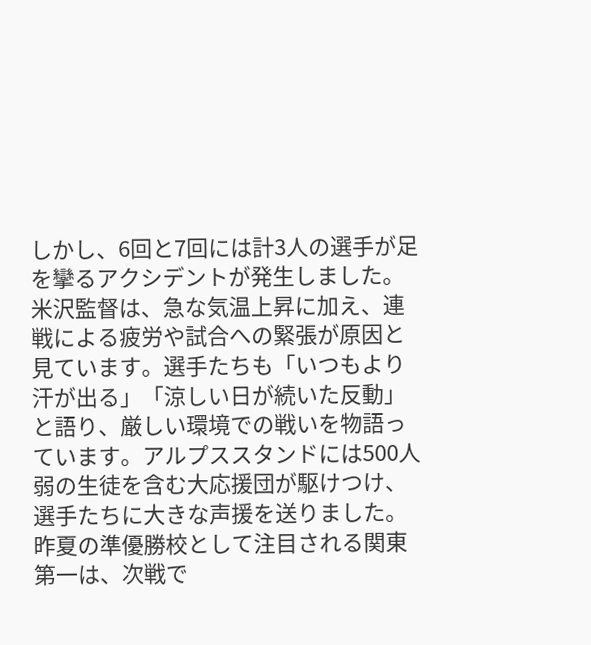しかし、6回と7回には計3人の選手が足を攣るアクシデントが発生しました。米沢監督は、急な気温上昇に加え、連戦による疲労や試合への緊張が原因と見ています。選手たちも「いつもより汗が出る」「涼しい日が続いた反動」と語り、厳しい環境での戦いを物語っています。アルプススタンドには500人弱の生徒を含む大応援団が駆けつけ、選手たちに大きな声援を送りました。昨夏の準優勝校として注目される関東第一は、次戦で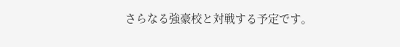さらなる強豪校と対戦する予定です。